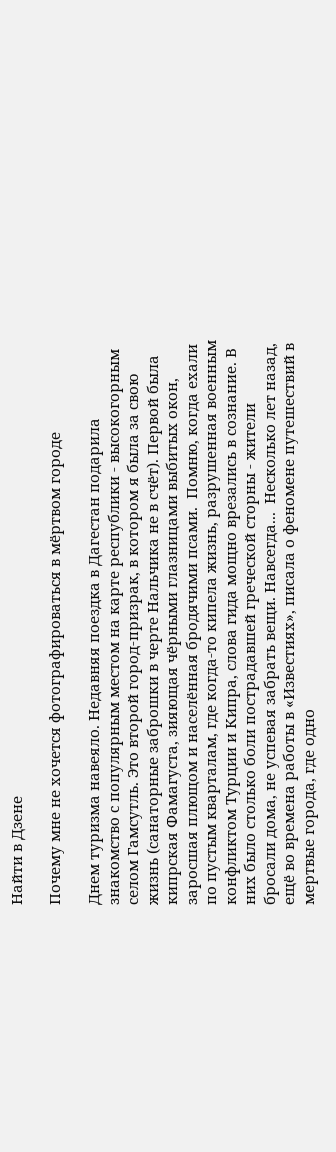Найти в Дзене

Почему мне не хочется фотографироваться в мёртвом городе

Днем туризма навеяло. Недавняя поездка в Дагестан подарила знакомство с популярным местом на карте республики - высокогорным селом Гамсутль. Это второй город-призрак, в котором я была за свою жизнь (санаторные заброшки в черте Нальчика не в счёт). Первой была кипрская Фамагуста, зияющая чёрными глазницами выбитых окон, заросшая плющом и населённая бродячими псами.  Помню, когда ехали по пустым кварталам, где когда-то кипела жизнь, разрушенная военным конфликтом Турции и Кипра, слова гида мощно врезались в сознание. В них было столько боли пострадавшей греческой сторны - жители бросали дома, не успевая забрать вещи. Навсегда...  Несколько лет назад, ещё во времена работы в «Известиях», писала о феномене путешествий в мертвые города, где одно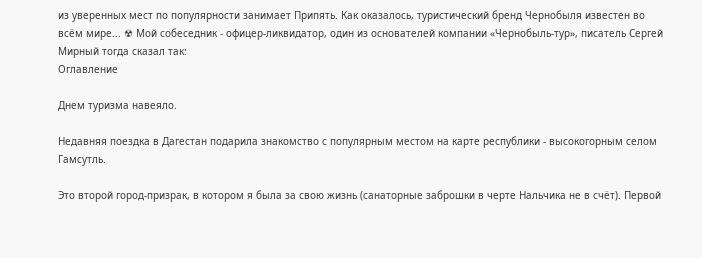из уверенных мест по популярности занимает Припять. Как оказалось, туристический бренд Чернобыля известен во всём мире... ☢ Мой собеседник - офицер-ликвидатор, один из основателей компании «Чернобыль-тур», писатель Сергей Мирный тогда сказал так:
Оглавление

Днем туризма навеяло.

Недавняя поездка в Дагестан подарила знакомство с популярным местом на карте республики - высокогорным селом Гамсутль.

Это второй город-призрак, в котором я была за свою жизнь (санаторные заброшки в черте Нальчика не в счёт). Первой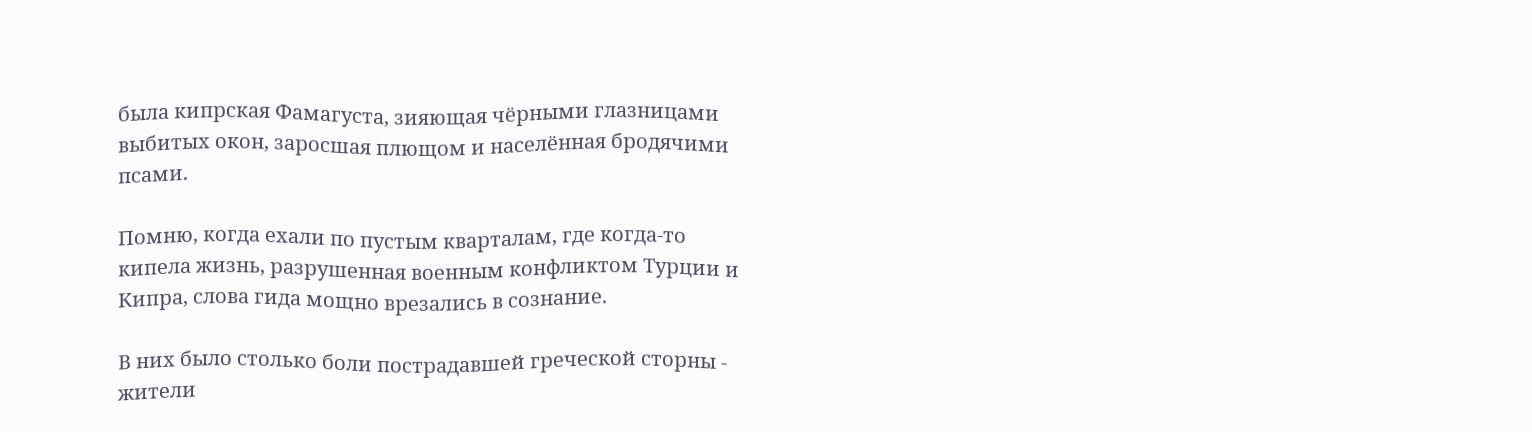была кипрская Фамагуста, зияющая чёрными глазницами выбитых окон, заросшая плющом и населённая бродячими псами.

Помню, когда ехали по пустым кварталам, где когда-то кипела жизнь, разрушенная военным конфликтом Турции и Кипра, слова гида мощно врезались в сознание.

В них было столько боли пострадавшей греческой сторны - жители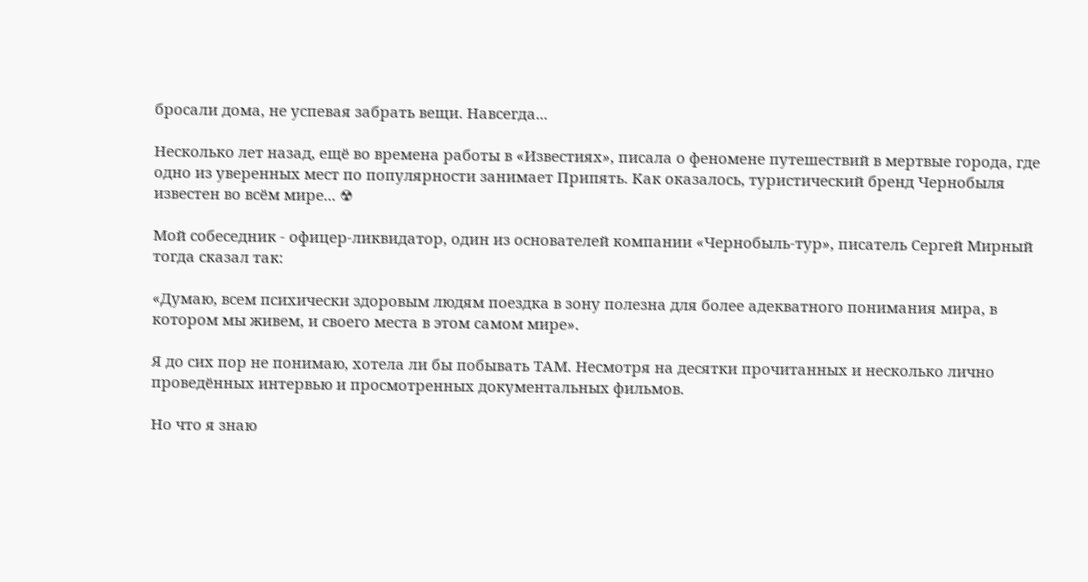бросали дома, не успевая забрать вещи. Навсегда...

Несколько лет назад, ещё во времена работы в «Известиях», писала о феномене путешествий в мертвые города, где одно из уверенных мест по популярности занимает Припять. Как оказалось, туристический бренд Чернобыля известен во всём мире... ☢

Мой собеседник - офицер-ликвидатор, один из основателей компании «Чернобыль-тур», писатель Сергей Мирный тогда сказал так:

«Думаю, всем психически здоровым людям поездка в зону полезна для более адекватного понимания мира, в котором мы живем, и своего места в этом самом мире».

Я до сих пор не понимаю, хотела ли бы побывать ТАМ. Несмотря на десятки прочитанных и несколько лично проведённых интервью и просмотренных документальных фильмов.

Но что я знаю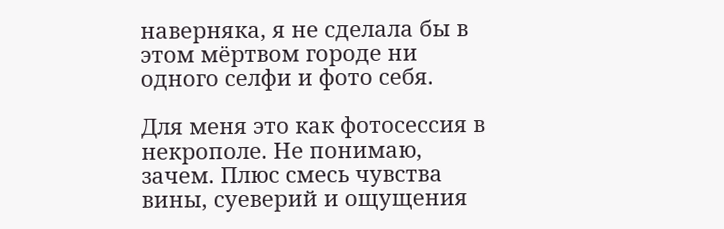наверняка, я не сделала бы в этом мёртвом городе ни одного селфи и фото себя.

Для меня это как фотосессия в некрополе. Не понимаю, зачем. Плюс смесь чувства вины, суеверий и ощущения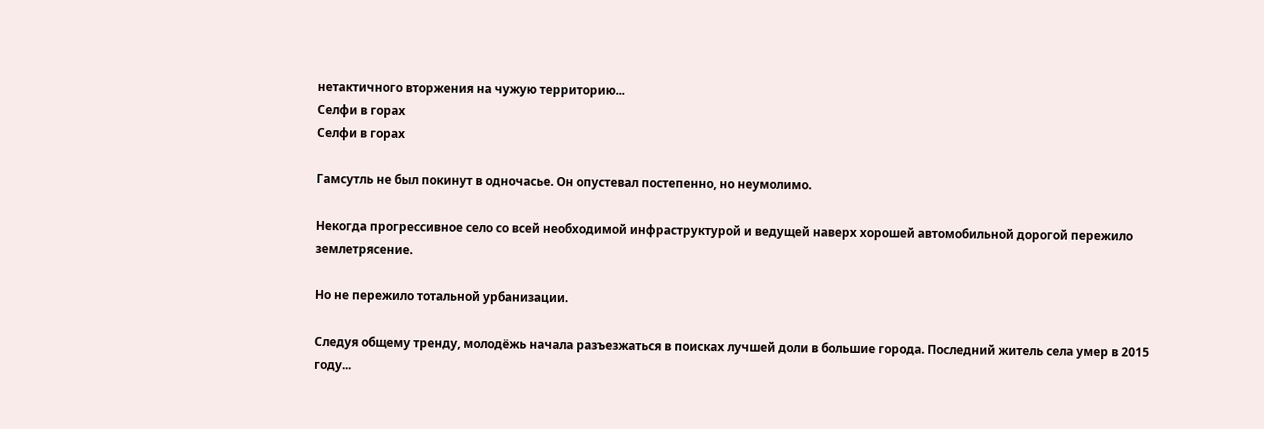нетактичного вторжения на чужую территорию...
Селфи в горах
Селфи в горах

Гамсутль не был покинут в одночасье. Он опустевал постепенно, но неумолимо.

Некогда прогрессивное село со всей необходимой инфраструктурой и ведущей наверх хорошей автомобильной дорогой пережило землетрясение.

Но не пережило тотальной урбанизации.

Следуя общему тренду, молодёжь начала разъезжаться в поисках лучшей доли в большие города. Последний житель села умер в 2015 году...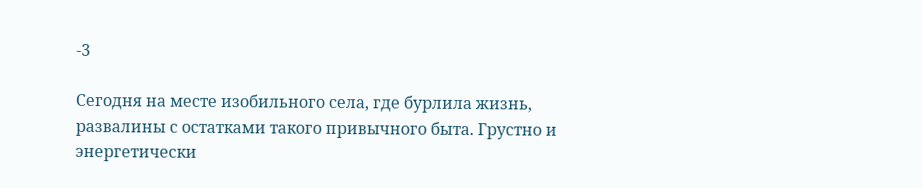-3

Сегодня на месте изобильного села, где бурлила жизнь, развалины с остатками такого привычного быта. Грустно и энергетически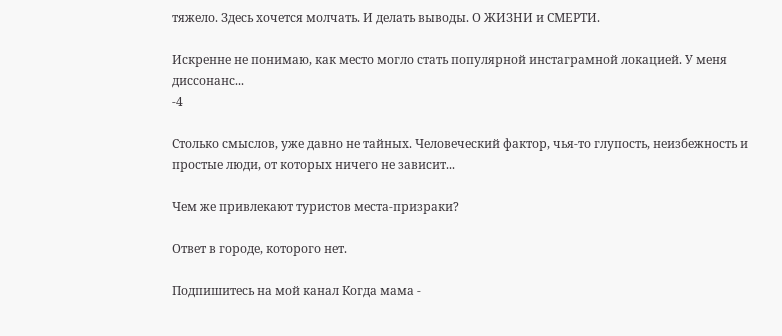тяжело. Здесь хочется молчать. И делать выводы. О ЖИЗНИ и СМЕРТИ.

Искренне не понимаю, как место могло стать популярной инстаграмной локацией. У меня диссонанс...
-4

Столько смыслов, уже давно не тайных. Человеческий фактор, чья-то глупость, неизбежность и простые люди, от которых ничего не зависит...

Чем же привлекают туристов места-призраки?

Ответ в городе, которого нет.

Подпишитесь на мой канал Когда мама -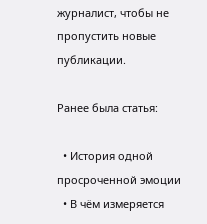журналист, чтобы не пропустить новые публикации.

Ранее была статья:

  • История одной просроченной эмоции
  • В чём измеряется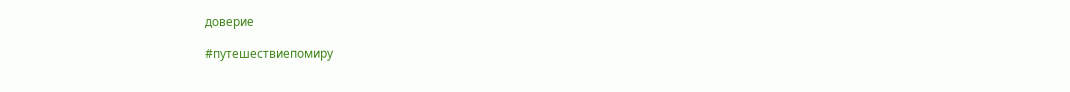доверие

#путешествиепомиру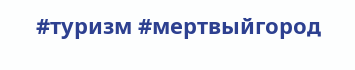#туризм #мертвыйгород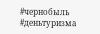#чернобыль #деньтуризма